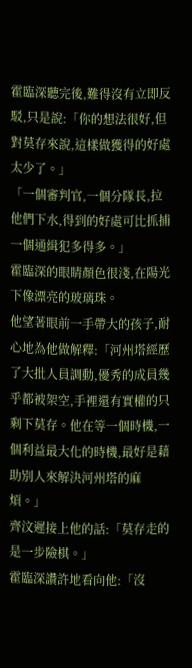霍臨深聽完後,難得沒有立即反駁,只是說:「你的想法很好,但對莫存來說,這樣做獲得的好處太少了。」
「一個審判官,一個分隊長,拉他們下水,得到的好處可比抓捕一個通緝犯多得多。」
霍臨深的眼睛顏色很淺,在陽光下像漂亮的玻璃珠。
他望著眼前一手帶大的孩子,耐心地為他做解釋:「河州塔經歷了大批人員調動,優秀的成員幾乎都被架空,手裡還有實權的只剩下莫存。他在等一個時機,一個利益最大化的時機,最好是藉助別人來解決河州塔的麻煩。」
齊汶遲接上他的話:「莫存走的是一步險棋。」
霍臨深讚許地看向他:「沒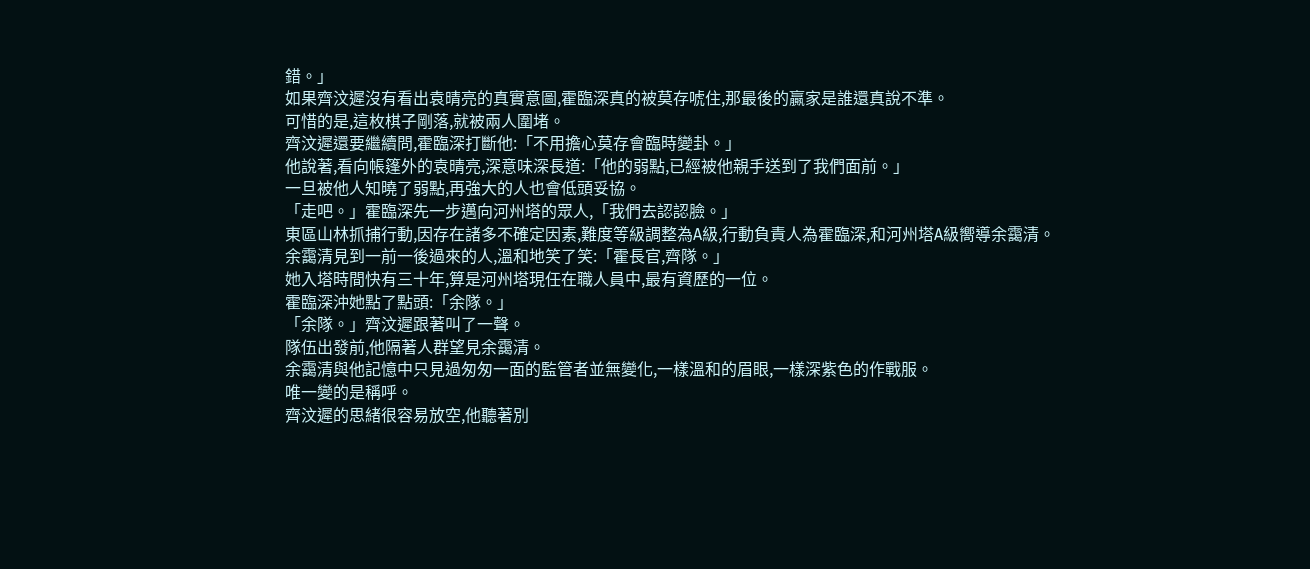錯。」
如果齊汶遲沒有看出袁晴亮的真實意圖,霍臨深真的被莫存唬住,那最後的贏家是誰還真說不準。
可惜的是,這枚棋子剛落,就被兩人圍堵。
齊汶遲還要繼續問,霍臨深打斷他:「不用擔心莫存會臨時變卦。」
他說著,看向帳篷外的袁晴亮,深意味深長道:「他的弱點,已經被他親手送到了我們面前。」
一旦被他人知曉了弱點,再強大的人也會低頭妥協。
「走吧。」霍臨深先一步邁向河州塔的眾人,「我們去認認臉。」
東區山林抓捕行動,因存在諸多不確定因素,難度等級調整為A級,行動負責人為霍臨深,和河州塔A級嚮導余靄清。
余靄清見到一前一後過來的人,溫和地笑了笑:「霍長官,齊隊。」
她入塔時間快有三十年,算是河州塔現任在職人員中,最有資歷的一位。
霍臨深沖她點了點頭:「余隊。」
「余隊。」齊汶遲跟著叫了一聲。
隊伍出發前,他隔著人群望見余靄清。
余靄清與他記憶中只見過匆匆一面的監管者並無變化,一樣溫和的眉眼,一樣深紫色的作戰服。
唯一變的是稱呼。
齊汶遲的思緒很容易放空,他聽著別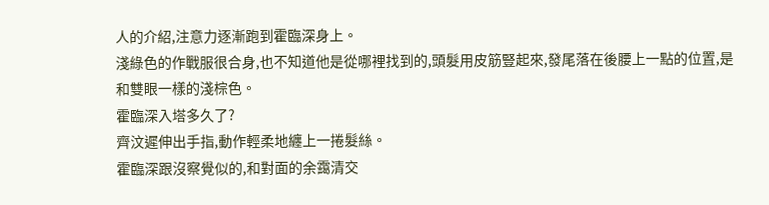人的介紹,注意力逐漸跑到霍臨深身上。
淺綠色的作戰服很合身,也不知道他是從哪裡找到的,頭髮用皮筋豎起來,發尾落在後腰上一點的位置,是和雙眼一樣的淺棕色。
霍臨深入塔多久了?
齊汶遲伸出手指,動作輕柔地纏上一捲髮絲。
霍臨深跟沒察覺似的,和對面的余靄清交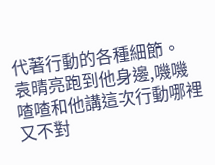代著行動的各種細節。
袁晴亮跑到他身邊,嘰嘰喳喳和他講這次行動哪裡又不對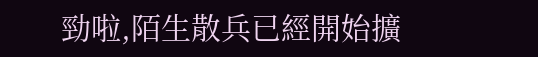勁啦,陌生散兵已經開始擴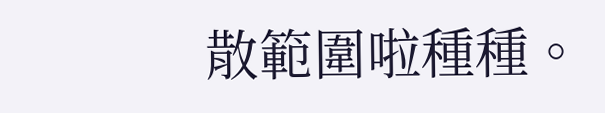散範圍啦種種。